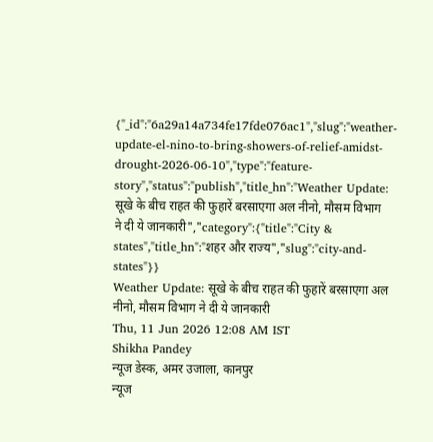{"_id":"6a29a14a734fe17fde076ac1","slug":"weather-update-el-nino-to-bring-showers-of-relief-amidst-drought-2026-06-10","type":"feature-story","status":"publish","title_hn":"Weather Update: सूखे के बीच राहत की फुहारें बरसाएगा अल नीनो, मौसम विभाग ने दी ये जानकारी","category":{"title":"City & states","title_hn":"शहर और राज्य","slug":"city-and-states"}}
Weather Update: सूखे के बीच राहत की फुहारें बरसाएगा अल नीनो, मौसम विभाग ने दी ये जानकारी
Thu, 11 Jun 2026 12:08 AM IST
Shikha Pandey
न्यूज डेस्क, अमर उजाला, कानपुर
न्यूज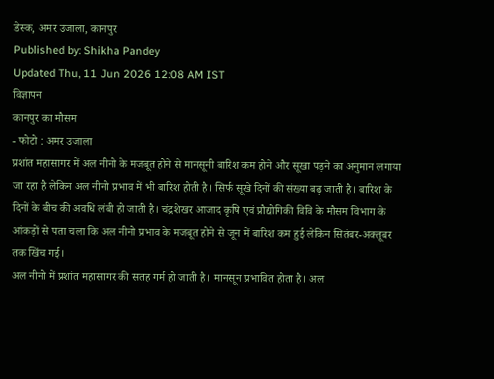डेस्क, अमर उजाला, कानपुर
Published by: Shikha Pandey
Updated Thu, 11 Jun 2026 12:08 AM IST
विज्ञापन
कानपुर का मौसम
- फोटो : अमर उजाला
प्रशांत महासागर में अल नीनो के मजबूत होने से मानसूनी बारिश कम होने और सूखा पड़ने का अनुमान लगाया जा रहा है लेकिन अल नीनो प्रभाव में भी बारिश होती है। सिर्फ सूखे दिनों की संख्या बढ़ जाती है। बारिश के दिनों के बीच की अवधि लंबी हो जाती है। चंद्रशेखर आजाद कृषि एवं प्रौद्योगिकी विवि के मौसम विभाग के आंकड़ों से पता चला कि अल नीनो प्रभाव के मजबूत होने से जून में बारिश कम हुई लेकिन सितंबर-अक्तूबर तक खिंच गई।
अल नीनो में प्रशांत महासागर की सतह गर्म हो जाती है। मानसून प्रभावित होता है। अल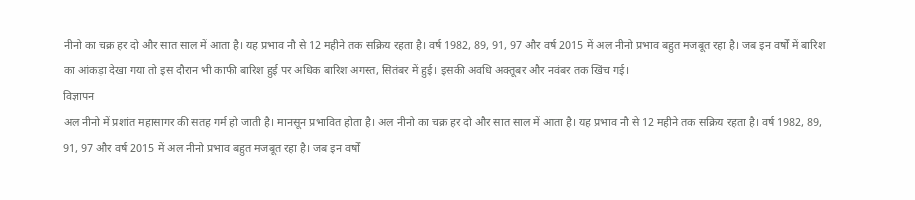नीनो का चक्र हर दो और सात साल में आता है। यह प्रभाव नौ से 12 महीने तक सक्रिय रहता है। वर्ष 1982, 89, 91, 97 और वर्ष 2015 में अल नीनो प्रभाव बहुत मजबूत रहा है। जब इन वर्षों में बारिश का आंकड़ा देखा गया तो इस दौरान भी काफी बारिश हुई पर अधिक बारिश अगस्त, सितंबर में हुई। इसकी अवधि अक्तूबर और नवंबर तक खिंच गई।
विज्ञापन
अल नीनो में प्रशांत महासागर की सतह गर्म हो जाती है। मानसून प्रभावित होता है। अल नीनो का चक्र हर दो और सात साल में आता है। यह प्रभाव नौ से 12 महीने तक सक्रिय रहता है। वर्ष 1982, 89, 91, 97 और वर्ष 2015 में अल नीनो प्रभाव बहुत मजबूत रहा है। जब इन वर्षों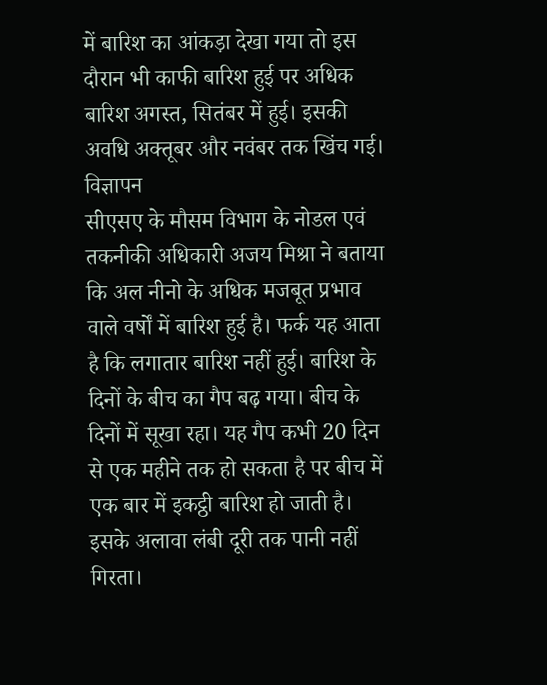में बारिश का आंकड़ा देखा गया तो इस दौरान भी काफी बारिश हुई पर अधिक बारिश अगस्त, सितंबर में हुई। इसकी अवधि अक्तूबर और नवंबर तक खिंच गई।
विज्ञापन
सीएसए के मौसम विभाग के नोडल एवं तकनीकी अधिकारी अजय मिश्रा ने बताया कि अल नीनो के अधिक मजबूत प्रभाव वाले वर्षों में बारिश हुई है। फर्क यह आता है कि लगातार बारिश नहीं हुई। बारिश के दिनों के बीच का गैप बढ़ गया। बीच के दिनों में सूखा रहा। यह गैप कभी 20 दिन से एक महीने तक हो सकता है पर बीच में एक बार में इकट्ठी बारिश हो जाती है। इसके अलावा लंबी दूरी तक पानी नहीं गिरता।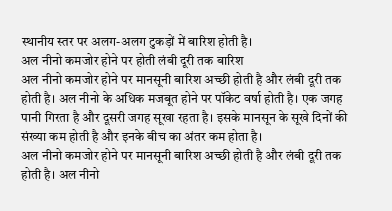स्थानीय स्तर पर अलग-अलग टुकड़ों में बारिश होती है।
अल नीनो कमजोर होने पर होती लंबी दूरी तक बारिश
अल नीनो कमजोर होने पर मानसूनी बारिश अच्छी होती है और लंबी दूरी तक होती है। अल नीनो के अधिक मजबूत होने पर पॉकेट वर्षा होती है। एक जगह पानी गिरता है और दूसरी जगह सूखा रहता है। इसके मानसून के सूखे दिनों की संख्या कम होती है और इनके बीच का अंतर कम होता है।
अल नीनो कमजोर होने पर मानसूनी बारिश अच्छी होती है और लंबी दूरी तक होती है। अल नीनो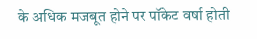के अधिक मजबूत होने पर पॉकेट वर्षा होती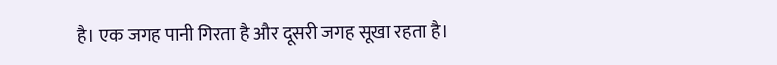है। एक जगह पानी गिरता है और दूसरी जगह सूखा रहता है।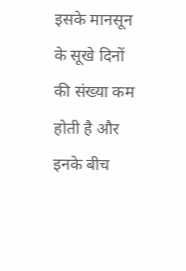इसके मानसून के सूखे दिनों की संख्या कम होती है और इनके बीच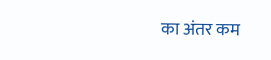का अंतर कम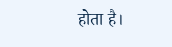होता है।